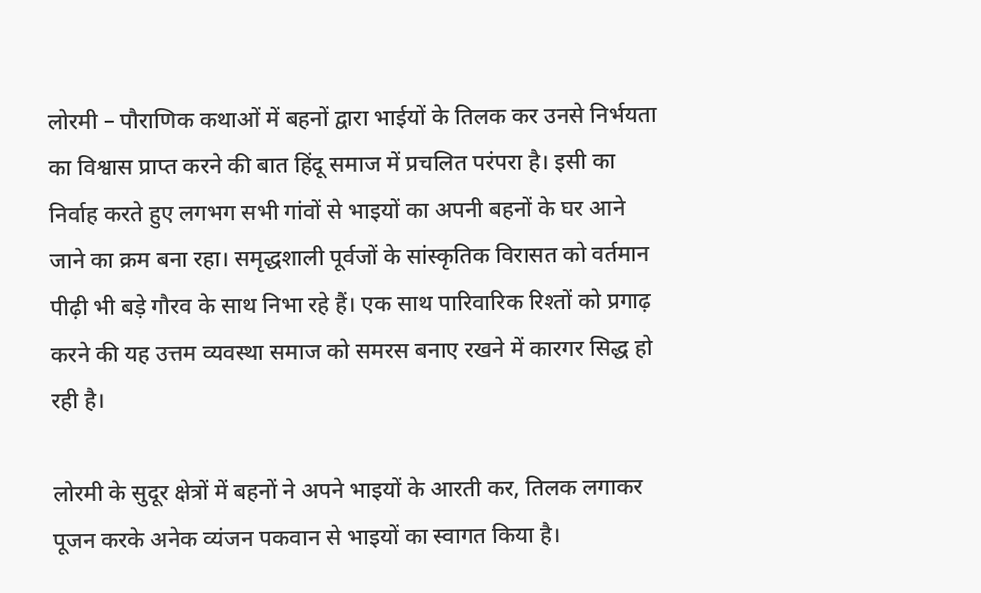लोरमी – पौराणिक कथाओं में बहनों द्वारा भाईयों के तिलक कर उनसे निर्भयता का विश्वास प्राप्त करने की बात हिंदू समाज में प्रचलित परंपरा है। इसी का निर्वाह करते हुए लगभग सभी गांवों से भाइयों का अपनी बहनों के घर आने जाने का क्रम बना रहा। समृद्धशाली पूर्वजों के सांस्कृतिक विरासत को वर्तमान पीढ़ी भी बड़े गौरव के साथ निभा रहे हैं। एक साथ पारिवारिक रिश्तों को प्रगाढ़ करने की यह उत्तम व्यवस्था समाज को समरस बनाए रखने में कारगर सिद्ध हो रही है।

लोरमी के सुदूर क्षेत्रों में बहनों ने अपने भाइयों के आरती कर, तिलक लगाकर पूजन करके अनेक व्यंजन पकवान से भाइयों का स्वागत किया है।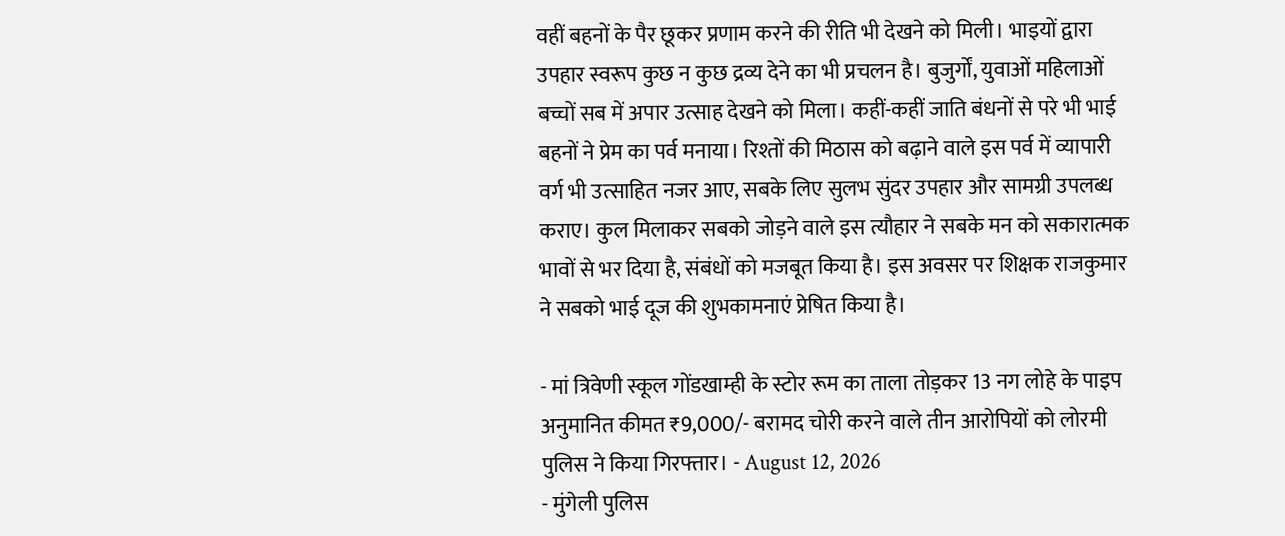वहीं बहनों के पैर छूकर प्रणाम करने की रीति भी देखने को मिली। भाइयों द्वारा उपहार स्वरूप कुछ न कुछ द्रव्य देने का भी प्रचलन है। बुजुर्गों, युवाओं महिलाओं बच्चों सब में अपार उत्साह देखने को मिला। कहीं-कहीं जाति बंधनों से परे भी भाई बहनों ने प्रेम का पर्व मनाया। रिश्तों की मिठास को बढ़ाने वाले इस पर्व में व्यापारी वर्ग भी उत्साहित नजर आए, सबके लिए सुलभ सुंदर उपहार और सामग्री उपलब्ध कराए। कुल मिलाकर सबको जोड़ने वाले इस त्यौहार ने सबके मन को सकारात्मक भावों से भर दिया है, संबंधों को मजबूत किया है। इस अवसर पर शिक्षक राजकुमार ने सबको भाई दूज की शुभकामनाएं प्रेषित किया है।

- मां त्रिवेणी स्कूल गोंडखाम्ही के स्टोर रूम का ताला तोड़कर 13 नग लोहे के पाइप अनुमानित कीमत ₹9,000/- बरामद चोरी करने वाले तीन आरोपियों को लोरमी पुलिस ने किया गिरफ्तार। - August 12, 2026
- मुंगेली पुलिस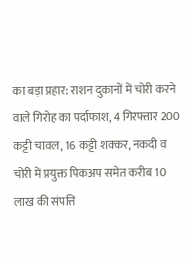का बड़ा प्रहार: राशन दुकानों में चोरी करने वाले गिरोह का पर्दाफाश, 4 गिरफ्तार 200 कट्टी चावल, 16 कट्टी शक्कर, नकदी व चोरी में प्रयुक्त पिकअप समेत करीब 10 लाख की संपत्ति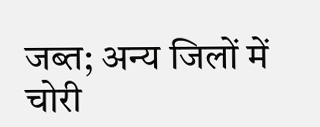जब्त; अन्य जिलों में चोरी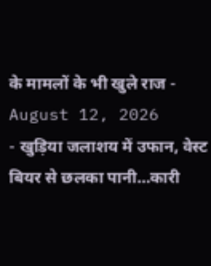के मामलों के भी खुले राज - August 12, 2026
- खुड़िया जलाशय में उफान, वेस्ट बियर से छलका पानी…कारी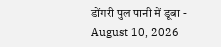डोंगरी पुल पानी में डूबा - August 10, 2026